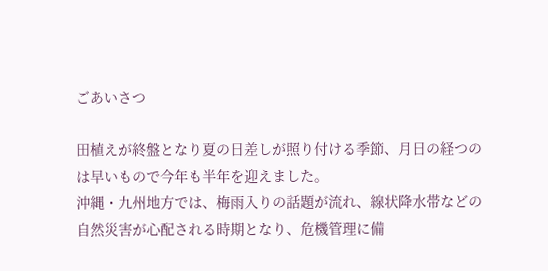ごあいさつ

田植えが終盤となり夏の日差しが照り付ける季節、月日の経つのは早いもので今年も半年を迎えました。
沖縄・九州地方では、梅雨入りの話題が流れ、線状降水帯などの自然災害が心配される時期となり、危機管理に備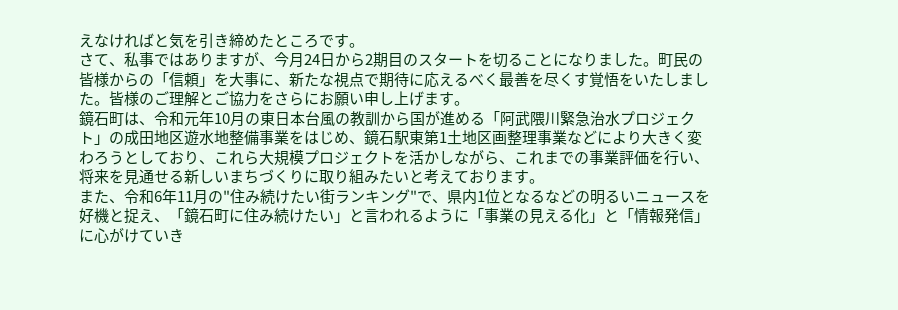えなければと気を引き締めたところです。
さて、私事ではありますが、今月24日から2期目のスタートを切ることになりました。町民の皆様からの「信頼」を大事に、新たな視点で期待に応えるべく最善を尽くす覚悟をいたしました。皆様のご理解とご協力をさらにお願い申し上げます。
鏡石町は、令和元年10月の東日本台風の教訓から国が進める「阿武隈川緊急治水プロジェクト」の成田地区遊水地整備事業をはじめ、鏡石駅東第1土地区画整理事業などにより大きく変わろうとしており、これら大規模プロジェクトを活かしながら、これまでの事業評価を行い、将来を見通せる新しいまちづくりに取り組みたいと考えております。
また、令和6年11月の"住み続けたい街ランキング"で、県内1位となるなどの明るいニュースを好機と捉え、「鏡石町に住み続けたい」と言われるように「事業の見える化」と「情報発信」に心がけていき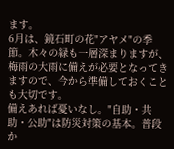ます。
6月は、鏡石町の花"アヤメ"の季節。木々の緑も一層深まりますが、梅雨の大雨に備えが必要となってきますので、今から準備しておくことも大切です。
備えあれば憂いなし。"自助・共助・公助"は防災対策の基本。普段か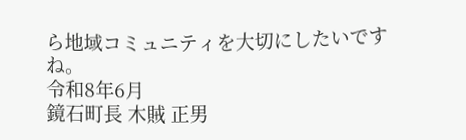ら地域コミュニティを大切にしたいですね。
令和8年6月
鏡石町長 木賊 正男